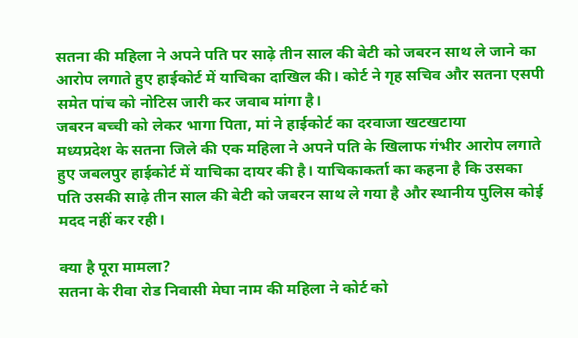सतना की महिला ने अपने पति पर साढ़े तीन साल की बेटी को जबरन साथ ले जाने का आरोप लगाते हुए हाईकोर्ट में याचिका दाखिल की। कोर्ट ने गृह सचिव और सतना एसपी समेत पांच को नोटिस जारी कर जवाब मांगा है।
जबरन बच्ची को लेकर भागा पिता, मां ने हाईकोर्ट का दरवाजा खटखटाया
मध्यप्रदेश के सतना जिले की एक महिला ने अपने पति के खिलाफ गंभीर आरोप लगाते हुए जबलपुर हाईकोर्ट में याचिका दायर की है। याचिकाकर्ता का कहना है कि उसका पति उसकी साढ़े तीन साल की बेटी को जबरन साथ ले गया है और स्थानीय पुलिस कोई मदद नहीं कर रही।

क्या है पूरा मामला?
सतना के रीवा रोड निवासी मेघा नाम की महिला ने कोर्ट को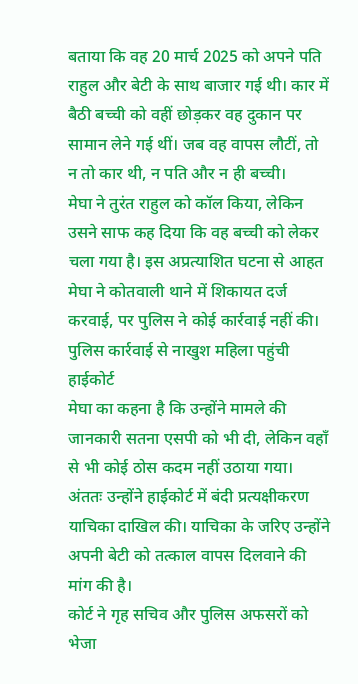बताया कि वह 20 मार्च 2025 को अपने पति राहुल और बेटी के साथ बाजार गई थी। कार में बैठी बच्ची को वहीं छोड़कर वह दुकान पर सामान लेने गई थीं। जब वह वापस लौटीं, तो न तो कार थी, न पति और न ही बच्ची।
मेघा ने तुरंत राहुल को कॉल किया, लेकिन उसने साफ कह दिया कि वह बच्ची को लेकर चला गया है। इस अप्रत्याशित घटना से आहत मेघा ने कोतवाली थाने में शिकायत दर्ज करवाई, पर पुलिस ने कोई कार्रवाई नहीं की।
पुलिस कार्रवाई से नाखुश महिला पहुंची हाईकोर्ट
मेघा का कहना है कि उन्होंने मामले की जानकारी सतना एसपी को भी दी, लेकिन वहाँ से भी कोई ठोस कदम नहीं उठाया गया। अंततः उन्होंने हाईकोर्ट में बंदी प्रत्यक्षीकरण याचिका दाखिल की। याचिका के जरिए उन्होंने अपनी बेटी को तत्काल वापस दिलवाने की मांग की है।
कोर्ट ने गृह सचिव और पुलिस अफसरों को भेजा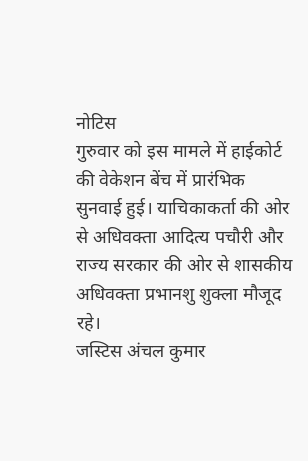नोटिस
गुरुवार को इस मामले में हाईकोर्ट की वेकेशन बेंच में प्रारंभिक सुनवाई हुई। याचिकाकर्ता की ओर से अधिवक्ता आदित्य पचौरी और राज्य सरकार की ओर से शासकीय अधिवक्ता प्रभानशु शुक्ला मौजूद रहे।
जस्टिस अंचल कुमार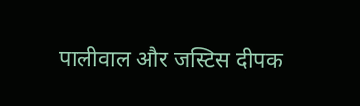पालीवाल और जस्टिस दीपक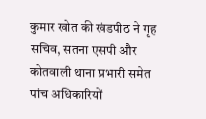कुमार खोत की खंडपीठ ने गृह सचिव, सतना एसपी और कोतवाली थाना प्रभारी समेत पांच अधिकारियों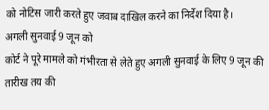को नोटिस जारी करते हुए जवाब दाखिल करने का निर्देश दिया है।
अगली सुनवाई 9 जून को
कोर्ट ने पूरे मामले को गंभीरता से लेते हुए अगली सुनवाई के लिए 9 जून की तारीख तय की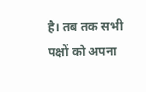है। तब तक सभी पक्षों को अपना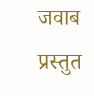जवाब प्रस्तुत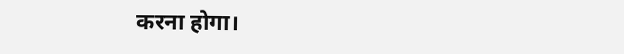करना होगा।